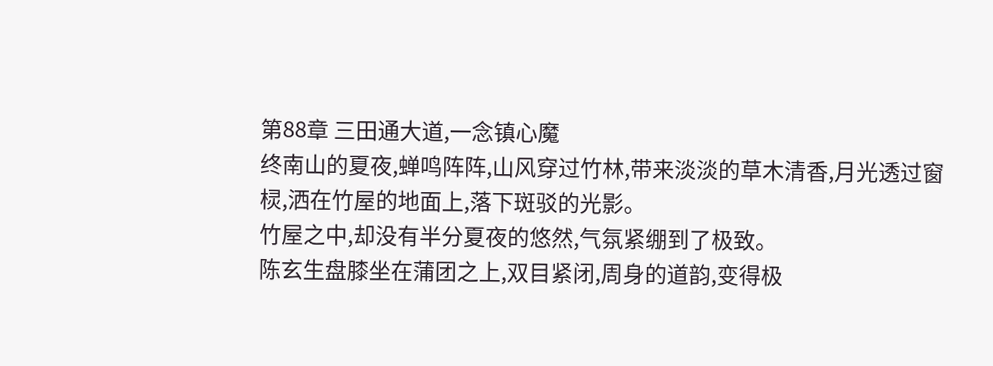第88章 三田通大道,一念镇心魔
终南山的夏夜,蝉鸣阵阵,山风穿过竹林,带来淡淡的草木清香,月光透过窗棂,洒在竹屋的地面上,落下斑驳的光影。
竹屋之中,却没有半分夏夜的悠然,气氛紧绷到了极致。
陈玄生盘膝坐在蒲团之上,双目紧闭,周身的道韵,变得极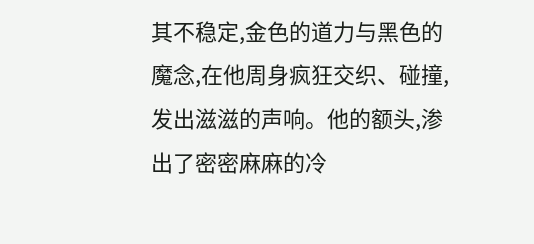其不稳定,金色的道力与黑色的魔念,在他周身疯狂交织、碰撞,发出滋滋的声响。他的额头,渗出了密密麻麻的冷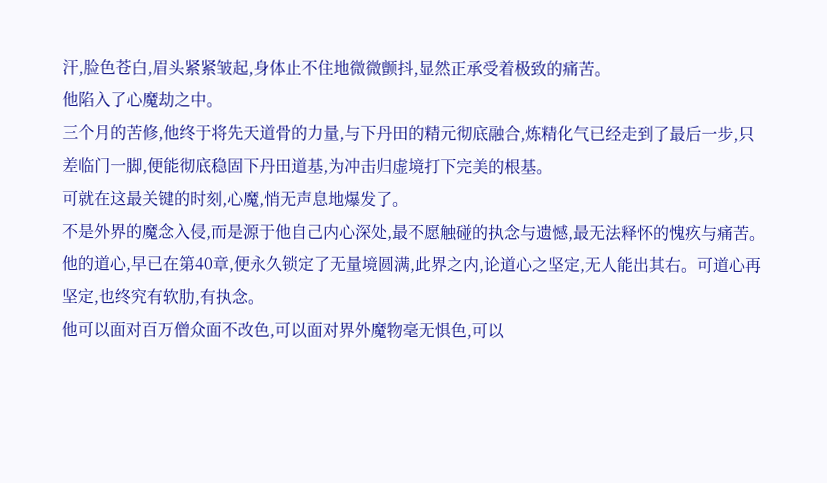汗,脸色苍白,眉头紧紧皱起,身体止不住地微微颤抖,显然正承受着极致的痛苦。
他陷入了心魔劫之中。
三个月的苦修,他终于将先天道骨的力量,与下丹田的精元彻底融合,炼精化气已经走到了最后一步,只差临门一脚,便能彻底稳固下丹田道基,为冲击归虚境打下完美的根基。
可就在这最关键的时刻,心魔,悄无声息地爆发了。
不是外界的魔念入侵,而是源于他自己内心深处,最不愿触碰的执念与遗憾,最无法释怀的愧疚与痛苦。
他的道心,早已在第40章,便永久锁定了无量境圆满,此界之内,论道心之坚定,无人能出其右。可道心再坚定,也终究有软肋,有执念。
他可以面对百万僧众面不改色,可以面对界外魔物毫无惧色,可以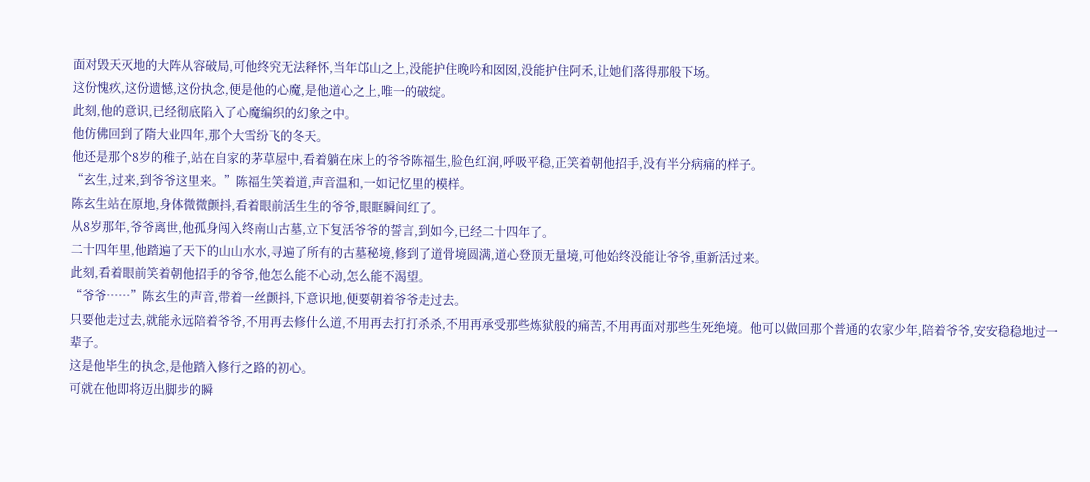面对毁天灭地的大阵从容破局,可他终究无法释怀,当年邙山之上,没能护住晚吟和囡囡,没能护住阿禾,让她们落得那般下场。
这份愧疚,这份遗憾,这份执念,便是他的心魔,是他道心之上,唯一的破绽。
此刻,他的意识,已经彻底陷入了心魔编织的幻象之中。
他仿佛回到了隋大业四年,那个大雪纷飞的冬天。
他还是那个8岁的稚子,站在自家的茅草屋中,看着躺在床上的爷爷陈福生,脸色红润,呼吸平稳,正笑着朝他招手,没有半分病痛的样子。
“玄生,过来,到爷爷这里来。”陈福生笑着道,声音温和,一如记忆里的模样。
陈玄生站在原地,身体微微颤抖,看着眼前活生生的爷爷,眼眶瞬间红了。
从8岁那年,爷爷离世,他孤身闯入终南山古墓,立下复活爷爷的誓言,到如今,已经二十四年了。
二十四年里,他踏遍了天下的山山水水,寻遍了所有的古墓秘境,修到了道骨境圆满,道心登顶无量境,可他始终没能让爷爷,重新活过来。
此刻,看着眼前笑着朝他招手的爷爷,他怎么能不心动,怎么能不渴望。
“爷爷……”陈玄生的声音,带着一丝颤抖,下意识地,便要朝着爷爷走过去。
只要他走过去,就能永远陪着爷爷,不用再去修什么道,不用再去打打杀杀,不用再承受那些炼狱般的痛苦,不用再面对那些生死绝境。他可以做回那个普通的农家少年,陪着爷爷,安安稳稳地过一辈子。
这是他毕生的执念,是他踏入修行之路的初心。
可就在他即将迈出脚步的瞬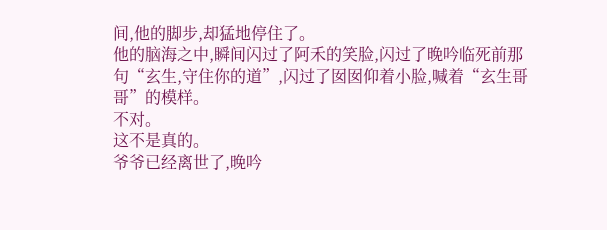间,他的脚步,却猛地停住了。
他的脑海之中,瞬间闪过了阿禾的笑脸,闪过了晚吟临死前那句“玄生,守住你的道”,闪过了囡囡仰着小脸,喊着“玄生哥哥”的模样。
不对。
这不是真的。
爷爷已经离世了,晚吟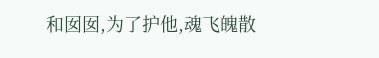和囡囡,为了护他,魂飞魄散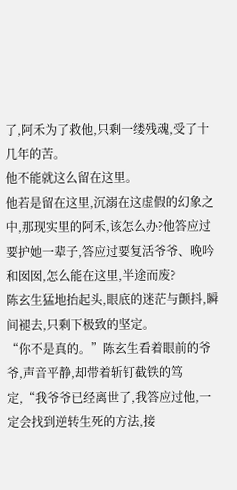了,阿禾为了救他,只剩一缕残魂,受了十几年的苦。
他不能就这么留在这里。
他若是留在这里,沉溺在这虚假的幻象之中,那现实里的阿禾,该怎么办?他答应过要护她一辈子,答应过要复活爷爷、晚吟和囡囡,怎么能在这里,半途而废?
陈玄生猛地抬起头,眼底的迷茫与颤抖,瞬间褪去,只剩下极致的坚定。
“你不是真的。”陈玄生看着眼前的爷爷,声音平静,却带着斩钉截铁的笃定,“我爷爷已经离世了,我答应过他,一定会找到逆转生死的方法,接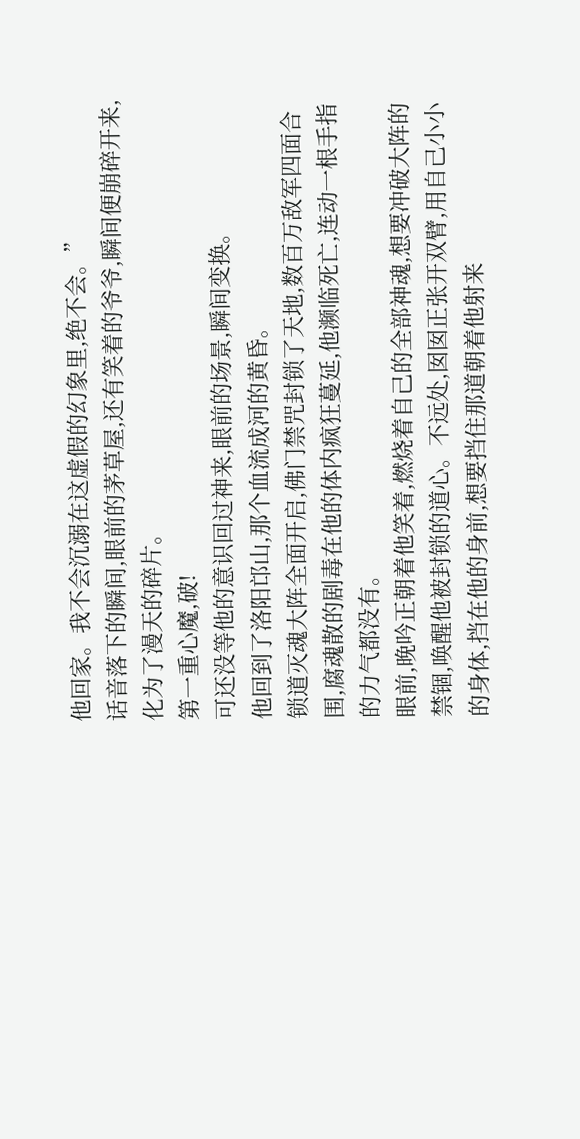他回家。我不会沉溺在这虚假的幻象里,绝不会。”
话音落下的瞬间,眼前的茅草屋,还有笑着的爷爷,瞬间便崩碎开来,化为了漫天的碎片。
第一重心魔,破!
可还没等他的意识回过神来,眼前的场景,瞬间变换。
他回到了洛阳邙山,那个血流成河的黄昏。
锁道灭魂大阵全面开启,佛门禁咒封锁了天地,数百万敌军四面合围,腐魂散的剧毒在他的体内疯狂蔓延,他濒临死亡,连动一根手指的力气都没有。
眼前,晚吟正朝着他笑着,燃烧着自己的全部神魂,想要冲破大阵的禁锢,唤醒他被封锁的道心。不远处,囡囡正张开双臂,用自己小小的身体,挡在他的身前,想要挡住那道朝着他射来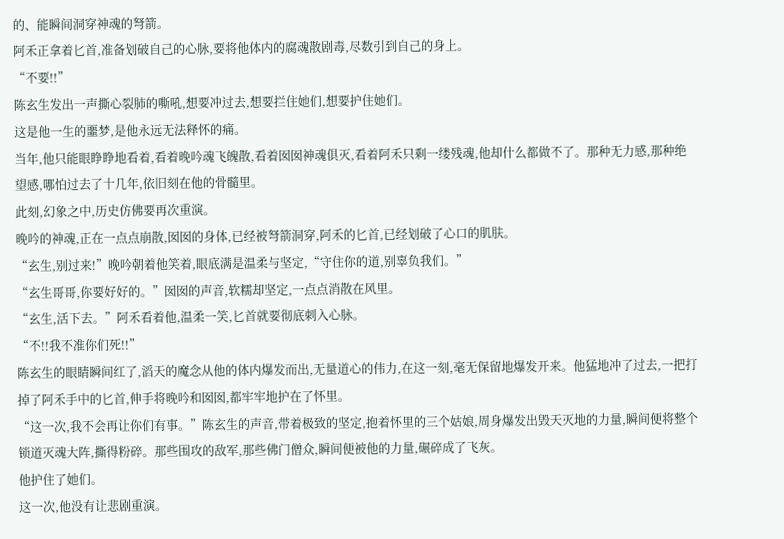的、能瞬间洞穿神魂的弩箭。
阿禾正拿着匕首,准备划破自己的心脉,要将他体内的腐魂散剧毒,尽数引到自己的身上。
“不要!!”
陈玄生发出一声撕心裂肺的嘶吼,想要冲过去,想要拦住她们,想要护住她们。
这是他一生的噩梦,是他永远无法释怀的痛。
当年,他只能眼睁睁地看着,看着晚吟魂飞魄散,看着囡囡神魂俱灭,看着阿禾只剩一缕残魂,他却什么都做不了。那种无力感,那种绝望感,哪怕过去了十几年,依旧刻在他的骨髓里。
此刻,幻象之中,历史仿佛要再次重演。
晚吟的神魂,正在一点点崩散,囡囡的身体,已经被弩箭洞穿,阿禾的匕首,已经划破了心口的肌肤。
“玄生,别过来!”晚吟朝着他笑着,眼底满是温柔与坚定,“守住你的道,别辜负我们。”
“玄生哥哥,你要好好的。”囡囡的声音,软糯却坚定,一点点消散在风里。
“玄生,活下去。”阿禾看着他,温柔一笑,匕首就要彻底刺入心脉。
“不!!我不准你们死!!”
陈玄生的眼睛瞬间红了,滔天的魔念从他的体内爆发而出,无量道心的伟力,在这一刻,毫无保留地爆发开来。他猛地冲了过去,一把打掉了阿禾手中的匕首,伸手将晚吟和囡囡,都牢牢地护在了怀里。
“这一次,我不会再让你们有事。”陈玄生的声音,带着极致的坚定,抱着怀里的三个姑娘,周身爆发出毁天灭地的力量,瞬间便将整个锁道灭魂大阵,撕得粉碎。那些围攻的敌军,那些佛门僧众,瞬间便被他的力量,碾碎成了飞灰。
他护住了她们。
这一次,他没有让悲剧重演。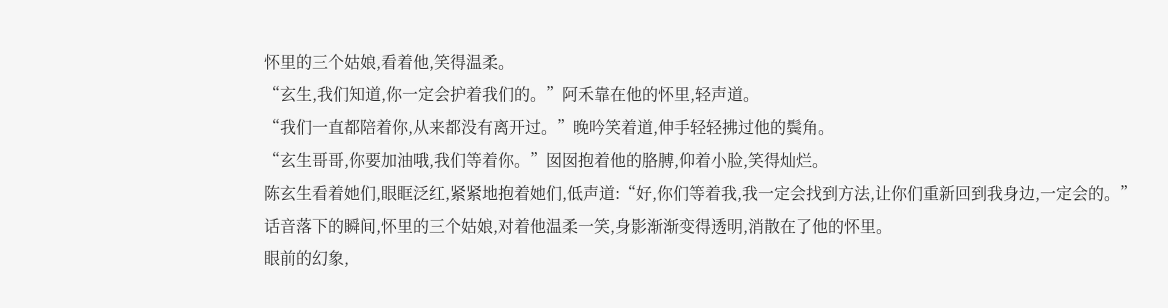怀里的三个姑娘,看着他,笑得温柔。
“玄生,我们知道,你一定会护着我们的。”阿禾靠在他的怀里,轻声道。
“我们一直都陪着你,从来都没有离开过。”晚吟笑着道,伸手轻轻拂过他的鬓角。
“玄生哥哥,你要加油哦,我们等着你。”囡囡抱着他的胳膊,仰着小脸,笑得灿烂。
陈玄生看着她们,眼眶泛红,紧紧地抱着她们,低声道:“好,你们等着我,我一定会找到方法,让你们重新回到我身边,一定会的。”
话音落下的瞬间,怀里的三个姑娘,对着他温柔一笑,身影渐渐变得透明,消散在了他的怀里。
眼前的幻象,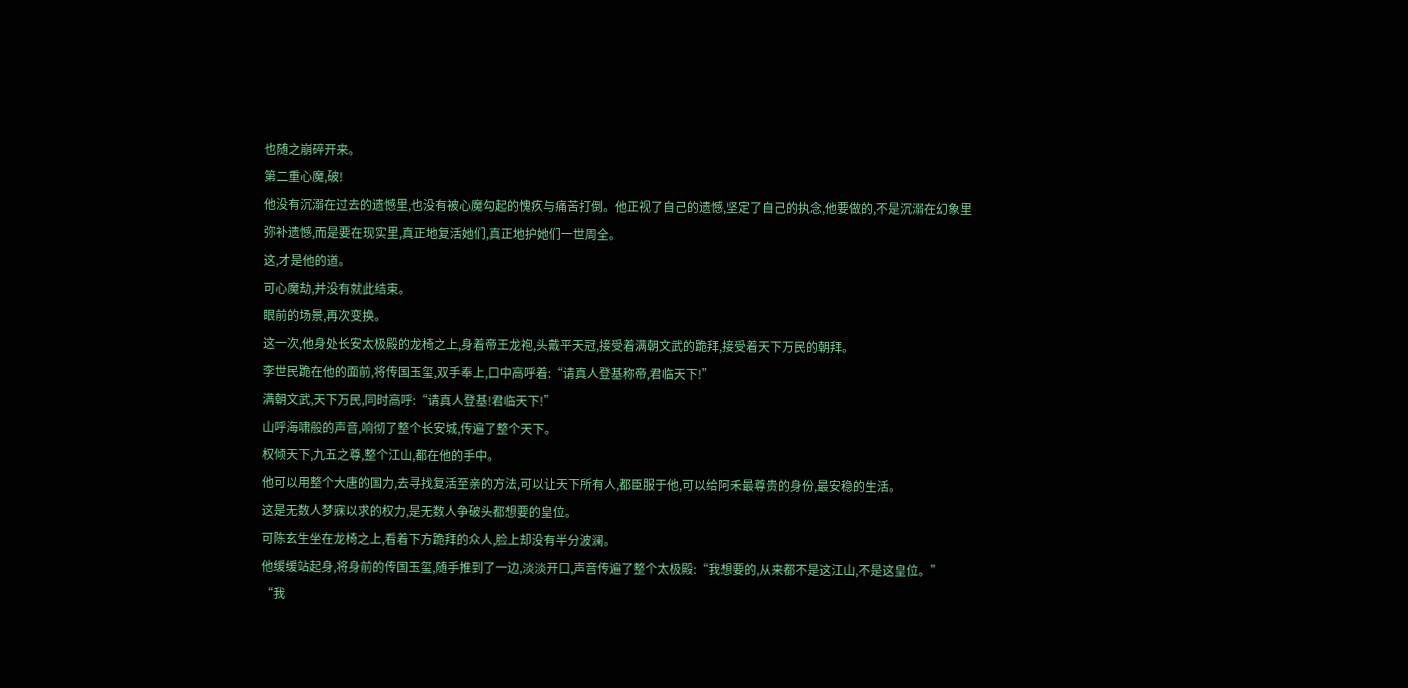也随之崩碎开来。
第二重心魔,破!
他没有沉溺在过去的遗憾里,也没有被心魔勾起的愧疚与痛苦打倒。他正视了自己的遗憾,坚定了自己的执念,他要做的,不是沉溺在幻象里弥补遗憾,而是要在现实里,真正地复活她们,真正地护她们一世周全。
这,才是他的道。
可心魔劫,并没有就此结束。
眼前的场景,再次变换。
这一次,他身处长安太极殿的龙椅之上,身着帝王龙袍,头戴平天冠,接受着满朝文武的跪拜,接受着天下万民的朝拜。
李世民跪在他的面前,将传国玉玺,双手奉上,口中高呼着:“请真人登基称帝,君临天下!”
满朝文武,天下万民,同时高呼:“请真人登基!君临天下!”
山呼海啸般的声音,响彻了整个长安城,传遍了整个天下。
权倾天下,九五之尊,整个江山,都在他的手中。
他可以用整个大唐的国力,去寻找复活至亲的方法,可以让天下所有人,都臣服于他,可以给阿禾最尊贵的身份,最安稳的生活。
这是无数人梦寐以求的权力,是无数人争破头都想要的皇位。
可陈玄生坐在龙椅之上,看着下方跪拜的众人,脸上却没有半分波澜。
他缓缓站起身,将身前的传国玉玺,随手推到了一边,淡淡开口,声音传遍了整个太极殿:“我想要的,从来都不是这江山,不是这皇位。”
“我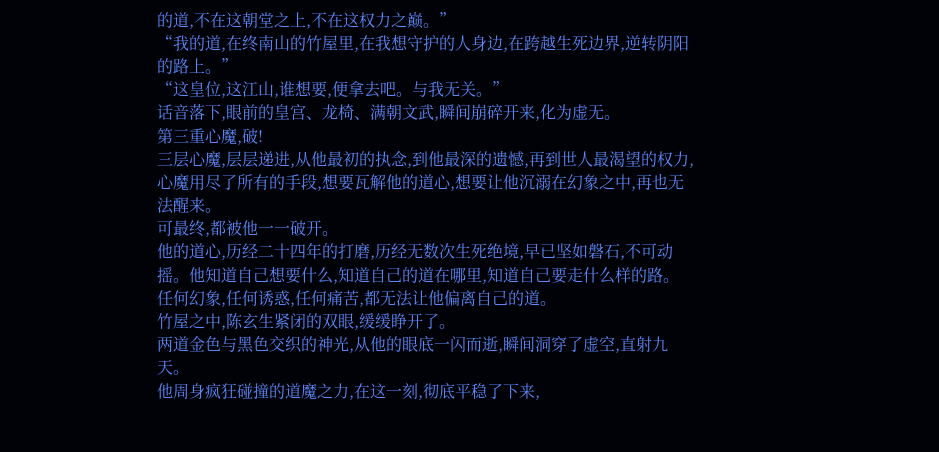的道,不在这朝堂之上,不在这权力之巅。”
“我的道,在终南山的竹屋里,在我想守护的人身边,在跨越生死边界,逆转阴阳的路上。”
“这皇位,这江山,谁想要,便拿去吧。与我无关。”
话音落下,眼前的皇宫、龙椅、满朝文武,瞬间崩碎开来,化为虚无。
第三重心魔,破!
三层心魔,层层递进,从他最初的执念,到他最深的遗憾,再到世人最渴望的权力,心魔用尽了所有的手段,想要瓦解他的道心,想要让他沉溺在幻象之中,再也无法醒来。
可最终,都被他一一破开。
他的道心,历经二十四年的打磨,历经无数次生死绝境,早已坚如磐石,不可动摇。他知道自己想要什么,知道自己的道在哪里,知道自己要走什么样的路。
任何幻象,任何诱惑,任何痛苦,都无法让他偏离自己的道。
竹屋之中,陈玄生紧闭的双眼,缓缓睁开了。
两道金色与黑色交织的神光,从他的眼底一闪而逝,瞬间洞穿了虚空,直射九天。
他周身疯狂碰撞的道魔之力,在这一刻,彻底平稳了下来,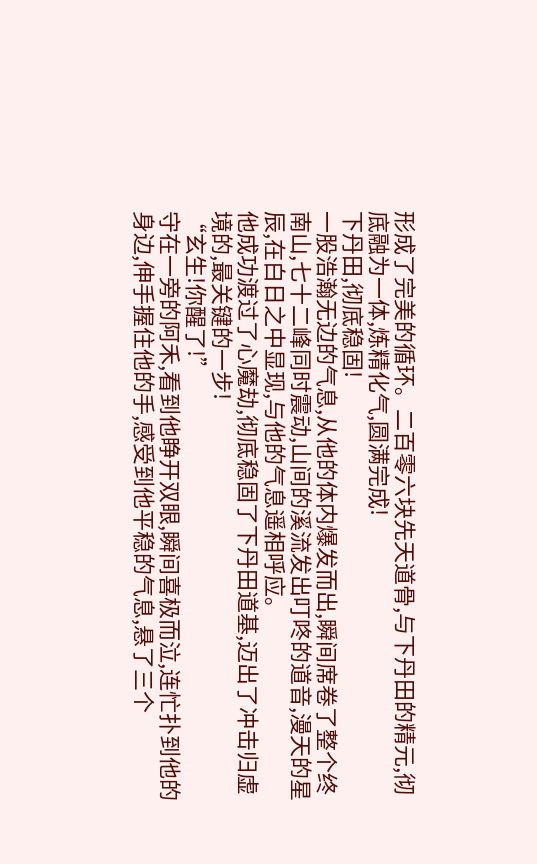形成了完美的循环。二百零六块先天道骨,与下丹田的精元,彻底融为一体,炼精化气,圆满完成!
下丹田,彻底稳固!
一股浩瀚无边的气息,从他的体内爆发而出,瞬间席卷了整个终南山,七十二峰同时震动,山间的溪流发出叮咚的道音,漫天的星辰,在白日之中显现,与他的气息遥相呼应。
他成功渡过了心魔劫,彻底稳固了下丹田道基,迈出了冲击归虚境的,最关键的一步!
“玄生!你醒了!”
守在一旁的阿禾,看到他睁开双眼,瞬间喜极而泣,连忙扑到他的身边,伸手握住他的手,感受到他平稳的气息,悬了三个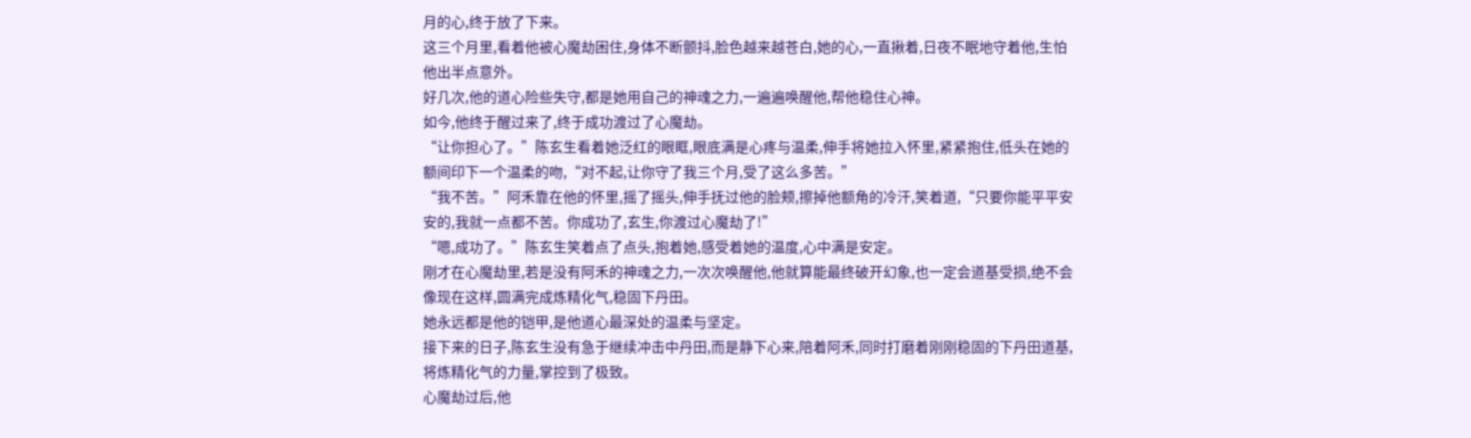月的心,终于放了下来。
这三个月里,看着他被心魔劫困住,身体不断颤抖,脸色越来越苍白,她的心,一直揪着,日夜不眠地守着他,生怕他出半点意外。
好几次,他的道心险些失守,都是她用自己的神魂之力,一遍遍唤醒他,帮他稳住心神。
如今,他终于醒过来了,终于成功渡过了心魔劫。
“让你担心了。”陈玄生看着她泛红的眼眶,眼底满是心疼与温柔,伸手将她拉入怀里,紧紧抱住,低头在她的额间印下一个温柔的吻,“对不起,让你守了我三个月,受了这么多苦。”
“我不苦。”阿禾靠在他的怀里,摇了摇头,伸手抚过他的脸颊,擦掉他额角的冷汗,笑着道,“只要你能平平安安的,我就一点都不苦。你成功了,玄生,你渡过心魔劫了!”
“嗯,成功了。”陈玄生笑着点了点头,抱着她,感受着她的温度,心中满是安定。
刚才在心魔劫里,若是没有阿禾的神魂之力,一次次唤醒他,他就算能最终破开幻象,也一定会道基受损,绝不会像现在这样,圆满完成炼精化气,稳固下丹田。
她永远都是他的铠甲,是他道心最深处的温柔与坚定。
接下来的日子,陈玄生没有急于继续冲击中丹田,而是静下心来,陪着阿禾,同时打磨着刚刚稳固的下丹田道基,将炼精化气的力量,掌控到了极致。
心魔劫过后,他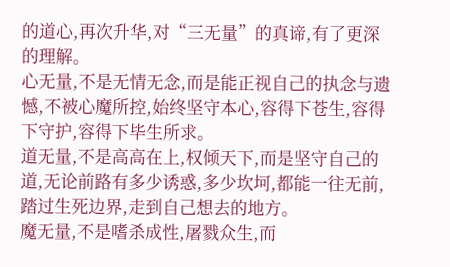的道心,再次升华,对“三无量”的真谛,有了更深的理解。
心无量,不是无情无念,而是能正视自己的执念与遗憾,不被心魔所控,始终坚守本心,容得下苍生,容得下守护,容得下毕生所求。
道无量,不是高高在上,权倾天下,而是坚守自己的道,无论前路有多少诱惑,多少坎坷,都能一往无前,踏过生死边界,走到自己想去的地方。
魔无量,不是嗜杀成性,屠戮众生,而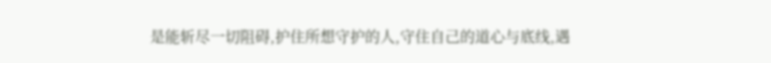是能斩尽一切阻碍,护住所想守护的人,守住自己的道心与底线,遇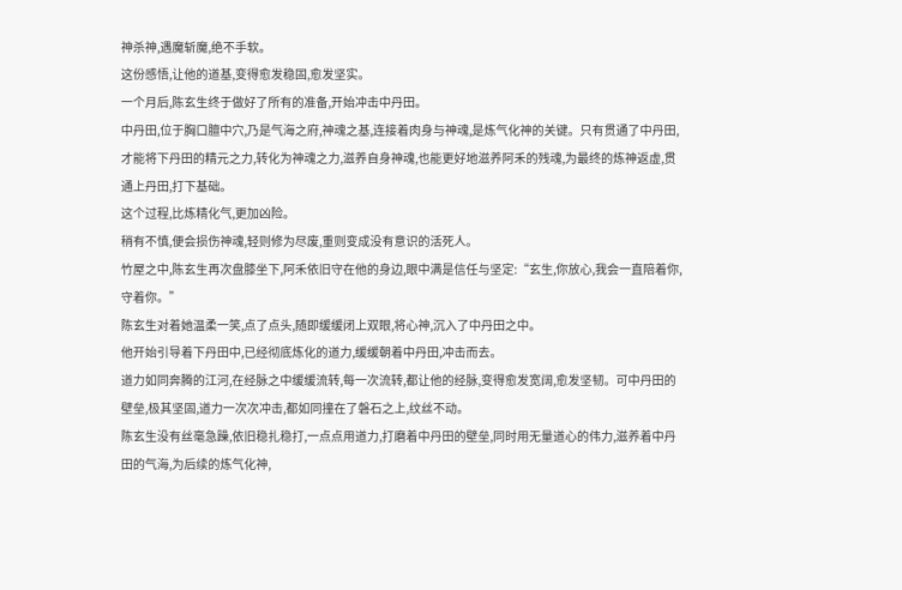神杀神,遇魔斩魔,绝不手软。
这份感悟,让他的道基,变得愈发稳固,愈发坚实。
一个月后,陈玄生终于做好了所有的准备,开始冲击中丹田。
中丹田,位于胸口膻中穴,乃是气海之府,神魂之基,连接着肉身与神魂,是炼气化神的关键。只有贯通了中丹田,才能将下丹田的精元之力,转化为神魂之力,滋养自身神魂,也能更好地滋养阿禾的残魂,为最终的炼神返虚,贯通上丹田,打下基础。
这个过程,比炼精化气,更加凶险。
稍有不慎,便会损伤神魂,轻则修为尽废,重则变成没有意识的活死人。
竹屋之中,陈玄生再次盘膝坐下,阿禾依旧守在他的身边,眼中满是信任与坚定:“玄生,你放心,我会一直陪着你,守着你。”
陈玄生对着她温柔一笑,点了点头,随即缓缓闭上双眼,将心神,沉入了中丹田之中。
他开始引导着下丹田中,已经彻底炼化的道力,缓缓朝着中丹田,冲击而去。
道力如同奔腾的江河,在经脉之中缓缓流转,每一次流转,都让他的经脉,变得愈发宽阔,愈发坚韧。可中丹田的壁垒,极其坚固,道力一次次冲击,都如同撞在了磐石之上,纹丝不动。
陈玄生没有丝毫急躁,依旧稳扎稳打,一点点用道力,打磨着中丹田的壁垒,同时用无量道心的伟力,滋养着中丹田的气海,为后续的炼气化神,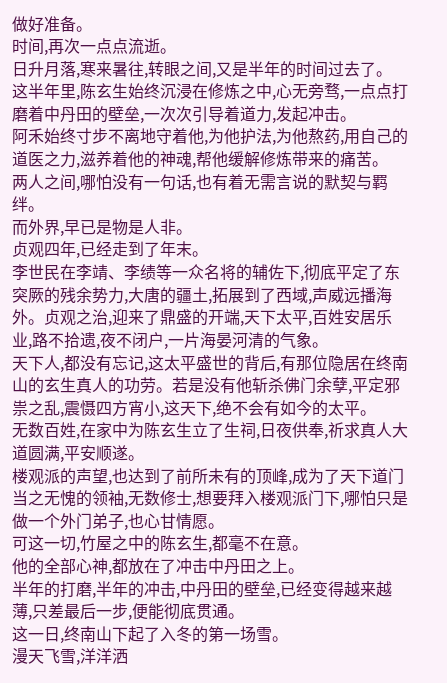做好准备。
时间,再次一点点流逝。
日升月落,寒来暑往,转眼之间,又是半年的时间过去了。
这半年里,陈玄生始终沉浸在修炼之中,心无旁骛,一点点打磨着中丹田的壁垒,一次次引导着道力,发起冲击。
阿禾始终寸步不离地守着他,为他护法,为他熬药,用自己的道医之力,滋养着他的神魂,帮他缓解修炼带来的痛苦。
两人之间,哪怕没有一句话,也有着无需言说的默契与羁绊。
而外界,早已是物是人非。
贞观四年,已经走到了年末。
李世民在李靖、李绩等一众名将的辅佐下,彻底平定了东突厥的残余势力,大唐的疆土,拓展到了西域,声威远播海外。贞观之治,迎来了鼎盛的开端,天下太平,百姓安居乐业,路不拾遗,夜不闭户,一片海晏河清的气象。
天下人,都没有忘记,这太平盛世的背后,有那位隐居在终南山的玄生真人的功劳。若是没有他斩杀佛门余孽,平定邪祟之乱,震慑四方宵小,这天下,绝不会有如今的太平。
无数百姓,在家中为陈玄生立了生祠,日夜供奉,祈求真人大道圆满,平安顺遂。
楼观派的声望,也达到了前所未有的顶峰,成为了天下道门当之无愧的领袖,无数修士,想要拜入楼观派门下,哪怕只是做一个外门弟子,也心甘情愿。
可这一切,竹屋之中的陈玄生,都毫不在意。
他的全部心神,都放在了冲击中丹田之上。
半年的打磨,半年的冲击,中丹田的壁垒,已经变得越来越薄,只差最后一步,便能彻底贯通。
这一日,终南山下起了入冬的第一场雪。
漫天飞雪,洋洋洒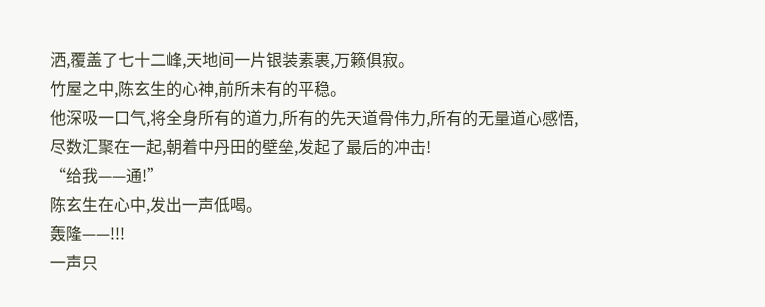洒,覆盖了七十二峰,天地间一片银装素裹,万籁俱寂。
竹屋之中,陈玄生的心神,前所未有的平稳。
他深吸一口气,将全身所有的道力,所有的先天道骨伟力,所有的无量道心感悟,尽数汇聚在一起,朝着中丹田的壁垒,发起了最后的冲击!
“给我——通!”
陈玄生在心中,发出一声低喝。
轰隆——!!!
一声只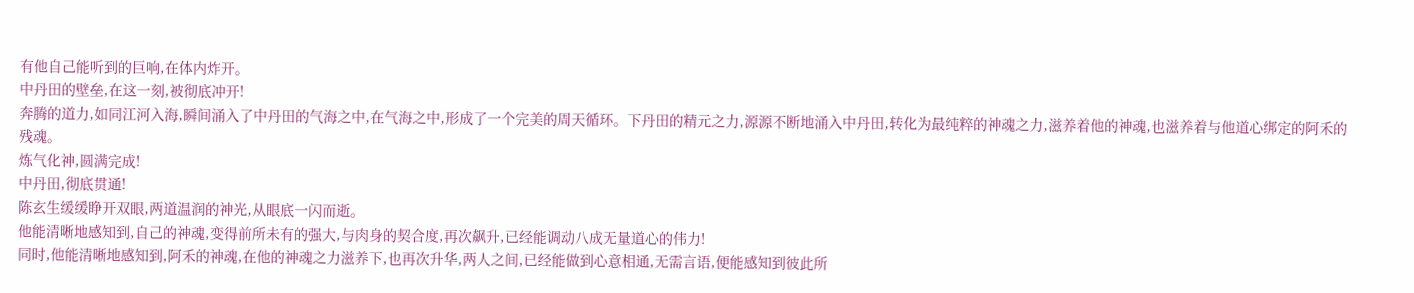有他自己能听到的巨响,在体内炸开。
中丹田的壁垒,在这一刻,被彻底冲开!
奔腾的道力,如同江河入海,瞬间涌入了中丹田的气海之中,在气海之中,形成了一个完美的周天循环。下丹田的精元之力,源源不断地涌入中丹田,转化为最纯粹的神魂之力,滋养着他的神魂,也滋养着与他道心绑定的阿禾的残魂。
炼气化神,圆满完成!
中丹田,彻底贯通!
陈玄生缓缓睁开双眼,两道温润的神光,从眼底一闪而逝。
他能清晰地感知到,自己的神魂,变得前所未有的强大,与肉身的契合度,再次飙升,已经能调动八成无量道心的伟力!
同时,他能清晰地感知到,阿禾的神魂,在他的神魂之力滋养下,也再次升华,两人之间,已经能做到心意相通,无需言语,便能感知到彼此所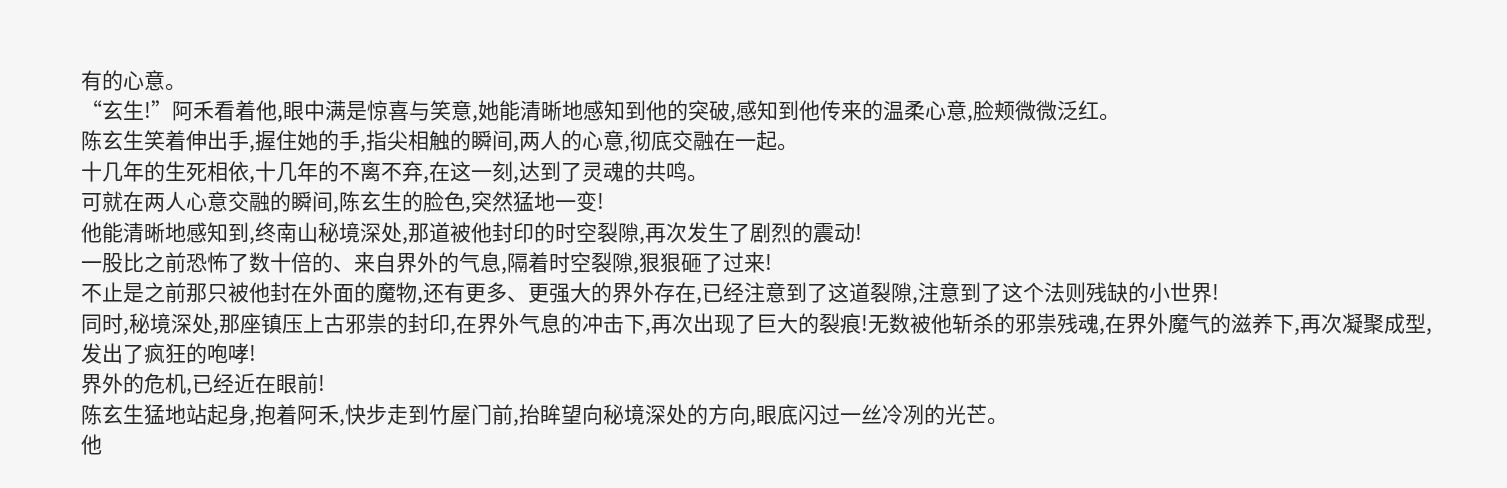有的心意。
“玄生!”阿禾看着他,眼中满是惊喜与笑意,她能清晰地感知到他的突破,感知到他传来的温柔心意,脸颊微微泛红。
陈玄生笑着伸出手,握住她的手,指尖相触的瞬间,两人的心意,彻底交融在一起。
十几年的生死相依,十几年的不离不弃,在这一刻,达到了灵魂的共鸣。
可就在两人心意交融的瞬间,陈玄生的脸色,突然猛地一变!
他能清晰地感知到,终南山秘境深处,那道被他封印的时空裂隙,再次发生了剧烈的震动!
一股比之前恐怖了数十倍的、来自界外的气息,隔着时空裂隙,狠狠砸了过来!
不止是之前那只被他封在外面的魔物,还有更多、更强大的界外存在,已经注意到了这道裂隙,注意到了这个法则残缺的小世界!
同时,秘境深处,那座镇压上古邪祟的封印,在界外气息的冲击下,再次出现了巨大的裂痕!无数被他斩杀的邪祟残魂,在界外魔气的滋养下,再次凝聚成型,发出了疯狂的咆哮!
界外的危机,已经近在眼前!
陈玄生猛地站起身,抱着阿禾,快步走到竹屋门前,抬眸望向秘境深处的方向,眼底闪过一丝冷冽的光芒。
他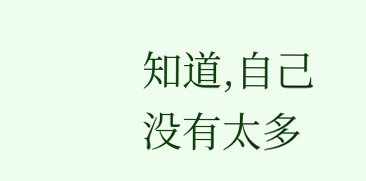知道,自己没有太多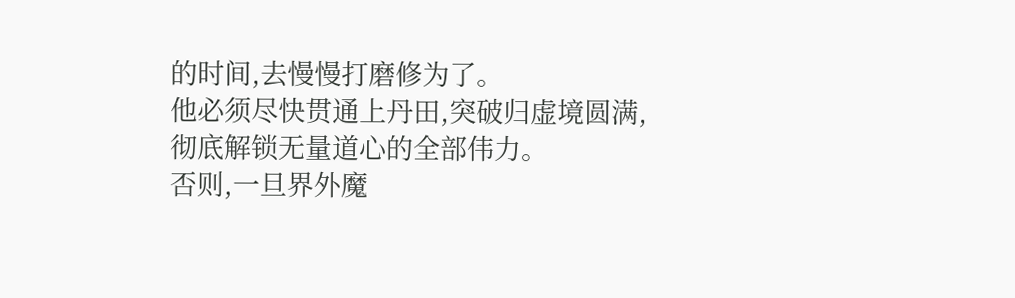的时间,去慢慢打磨修为了。
他必须尽快贯通上丹田,突破归虚境圆满,彻底解锁无量道心的全部伟力。
否则,一旦界外魔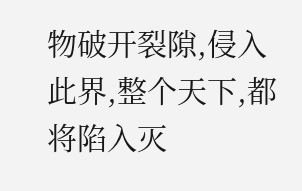物破开裂隙,侵入此界,整个天下,都将陷入灭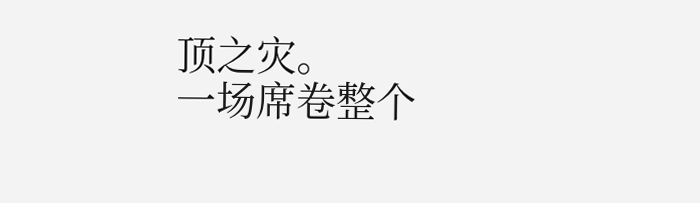顶之灾。
一场席卷整个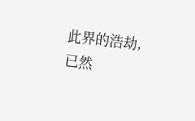此界的浩劫,已然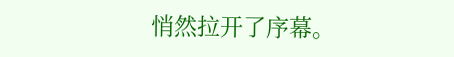悄然拉开了序幕。